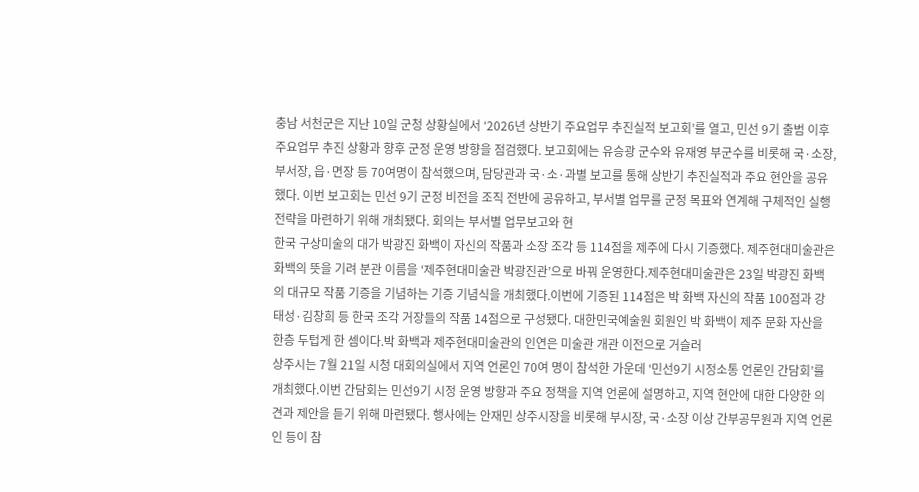충남 서천군은 지난 10일 군청 상황실에서 ‘2026년 상반기 주요업무 추진실적 보고회’를 열고, 민선 9기 출범 이후 주요업무 추진 상황과 향후 군정 운영 방향을 점검했다. 보고회에는 유승광 군수와 유재영 부군수를 비롯해 국·소장, 부서장, 읍·면장 등 70여명이 참석했으며, 담당관과 국·소·과별 보고를 통해 상반기 추진실적과 주요 현안을 공유했다. 이번 보고회는 민선 9기 군정 비전을 조직 전반에 공유하고, 부서별 업무를 군정 목표와 연계해 구체적인 실행 전략을 마련하기 위해 개최됐다. 회의는 부서별 업무보고와 현
한국 구상미술의 대가 박광진 화백이 자신의 작품과 소장 조각 등 114점을 제주에 다시 기증했다. 제주현대미술관은 화백의 뜻을 기려 분관 이름을 ‘제주현대미술관 박광진관’으로 바꿔 운영한다.제주현대미술관은 23일 박광진 화백의 대규모 작품 기증을 기념하는 기증 기념식을 개최했다.이번에 기증된 114점은 박 화백 자신의 작품 100점과 강태성·김창희 등 한국 조각 거장들의 작품 14점으로 구성됐다. 대한민국예술원 회원인 박 화백이 제주 문화 자산을 한층 두텁게 한 셈이다.박 화백과 제주현대미술관의 인연은 미술관 개관 이전으로 거슬러
상주시는 7월 21일 시청 대회의실에서 지역 언론인 70여 명이 참석한 가운데 ‘민선9기 시정소통 언론인 간담회’를 개최했다.이번 간담회는 민선9기 시정 운영 방향과 주요 정책을 지역 언론에 설명하고, 지역 현안에 대한 다양한 의견과 제안을 듣기 위해 마련됐다. 행사에는 안재민 상주시장을 비롯해 부시장, 국·소장 이상 간부공무원과 지역 언론인 등이 참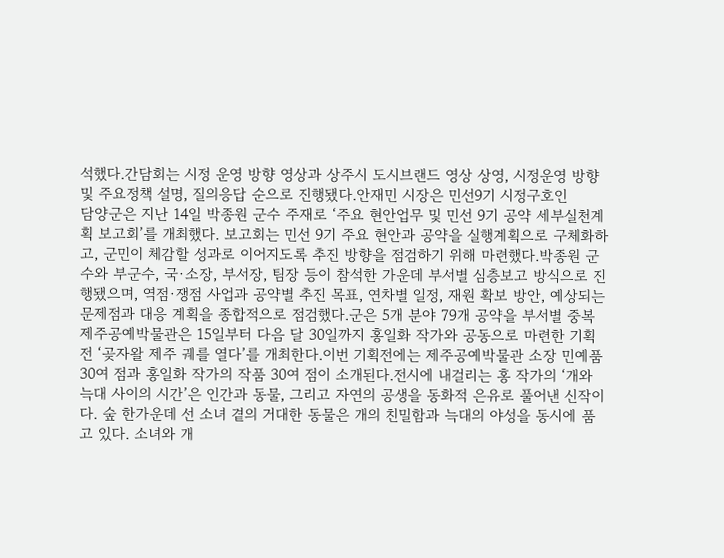석했다.간담회는 시정 운영 방향 영상과 상주시 도시브랜드 영상 상영, 시정운영 방향 및 주요정책 설명, 질의응답 순으로 진행됐다.안재민 시장은 민선9기 시정구호인
담양군은 지난 14일 박종원 군수 주재로 ‘주요 현안업무 및 민선 9기 공약 세부실천계획 보고회’를 개최했다. 보고회는 민선 9기 주요 현안과 공약을 실행계획으로 구체화하고, 군민이 체감할 성과로 이어지도록 추진 방향을 점검하기 위해 마련했다.박종원 군수와 부군수, 국·소장, 부서장, 팀장 등이 참석한 가운데 부서별 심층보고 방식으로 진행됐으며, 역점·쟁점 사업과 공약별 추진 목표, 연차별 일정, 재원 확보 방안, 예상되는 문제점과 대응 계획을 종합적으로 점검했다.군은 5개 분야 79개 공약을 부서별 중복
제주공예박물관은 15일부터 다음 달 30일까지 홍일화 작가와 공동으로 마련한 기획전 ‘곶자왈 제주 궤를 열다’를 개최한다.이번 기획전에는 제주공예박물관 소장 민예품 30여 점과 홍일화 작가의 작품 30여 점이 소개된다.전시에 내걸리는 홍 작가의 ‘개와 늑대 사이의 시간’은 인간과 동물, 그리고 자연의 공생을 동화적 은유로 풀어낸 신작이다. 숲 한가운데 선 소녀 곁의 거대한 동물은 개의 친밀함과 늑대의 야성을 동시에 품고 있다. 소녀와 개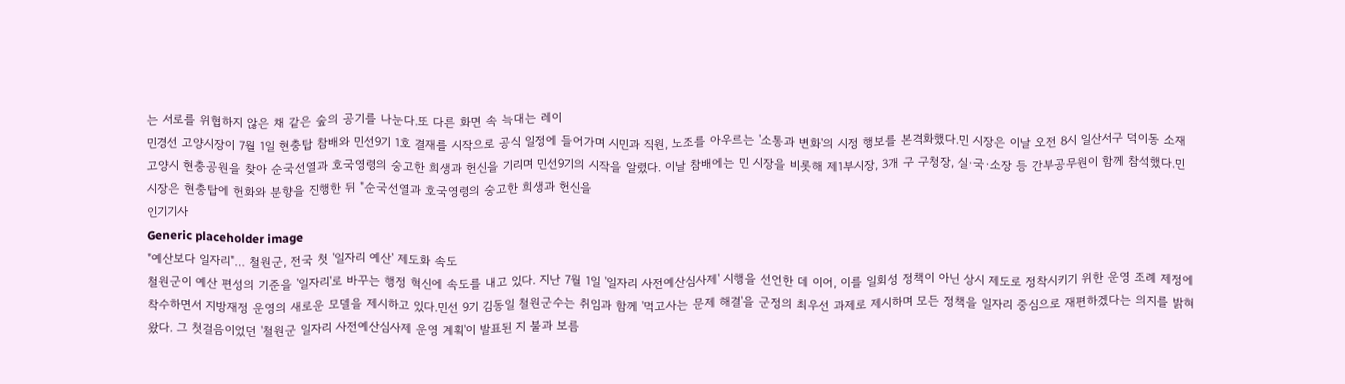는 서로를 위협하지 않은 채 같은 숲의 공기를 나눈다.또 다른 화면 속 늑대는 레이
민경선 고양시장이 7월 1일 현충탑 참배와 민선9기 1호 결재를 시작으로 공식 일정에 들어가며 시민과 직원, 노조를 아우르는 '소통과 변화'의 시정 행보를 본격화했다.민 시장은 이날 오전 8시 일산서구 덕이동 소재 고양시 현충공원을 찾아 순국선열과 호국영령의 숭고한 희생과 헌신을 기리며 민선9기의 시작을 알렸다. 이날 참배에는 민 시장을 비롯해 제1부시장, 3개 구 구청장, 실·국·소장 등 간부공무원이 함께 참석했다.민 시장은 현충탑에 헌화와 분향을 진행한 뒤 "순국선열과 호국영령의 숭고한 희생과 헌신을
인기기사
Generic placeholder image
"예산보다 일자리"… 철원군, 전국 첫 '일자리 예산' 제도화 속도
철원군이 예산 편성의 기준을 '일자리'로 바꾸는 행정 혁신에 속도를 내고 있다. 지난 7월 1일 '일자리 사전예산심사제' 시행을 선언한 데 이어, 이를 일회성 정책이 아닌 상시 제도로 정착시키기 위한 운영 조례 제정에 착수하면서 지방재정 운영의 새로운 모델을 제시하고 있다.민선 9기 김동일 철원군수는 취임과 함께 '먹고사는 문제 해결'을 군정의 최우선 과제로 제시하며 모든 정책을 일자리 중심으로 재편하겠다는 의지를 밝혀왔다. 그 첫걸음이었던 '철원군 일자리 사전예산심사제 운영 계획'이 발표된 지 불과 보름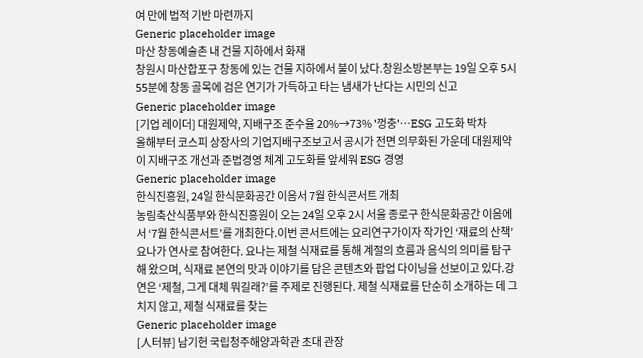여 만에 법적 기반 마련까지
Generic placeholder image
마산 창동예술촌 내 건물 지하에서 화재
창원시 마산합포구 창동에 있는 건물 지하에서 불이 났다.창원소방본부는 19일 오후 5시 55분에 창동 골목에 검은 연기가 가득하고 타는 냄새가 난다는 시민의 신고
Generic placeholder image
[기업 레이더] 대원제약, 지배구조 준수율 20%→73% '껑충'…ESG 고도화 박차
올해부터 코스피 상장사의 기업지배구조보고서 공시가 전면 의무화된 가운데 대원제약이 지배구조 개선과 준법경영 체계 고도화를 앞세워 ESG 경영
Generic placeholder image
한식진흥원, 24일 한식문화공간 이음서 7월 한식콘서트 개최
농림축산식품부와 한식진흥원이 오는 24일 오후 2시 서울 종로구 한식문화공간 이음에서 ‘7월 한식콘서트’를 개최한다.이번 콘서트에는 요리연구가이자 작가인 ‘재료의 산책’ 요나가 연사로 참여한다. 요나는 제철 식재료를 통해 계절의 흐름과 음식의 의미를 탐구해 왔으며, 식재료 본연의 맛과 이야기를 담은 콘텐츠와 팝업 다이닝을 선보이고 있다.강연은 ‘제철, 그게 대체 뭐길래?’를 주제로 진행된다. 제철 식재료를 단순히 소개하는 데 그치지 않고, 제철 식재료를 찾는
Generic placeholder image
[人터뷰] 남기헌 국립청주해양과학관 초대 관장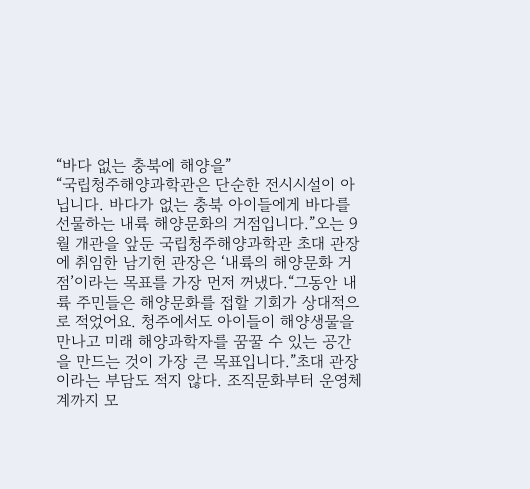“바다 없는 충북에 해양을”
“국립청주해양과학관은 단순한 전시시설이 아닙니다. 바다가 없는 충북 아이들에게 바다를 선물하는 내륙 해양문화의 거점입니다.”오는 9월 개관을 앞둔 국립청주해양과학관 초대 관장에 취임한 남기헌 관장은 ‘내륙의 해양문화 거점’이라는 목표를 가장 먼저 꺼냈다.“그동안 내륙 주민들은 해양문화를 접할 기회가 상대적으로 적었어요. 청주에서도 아이들이 해양생물을 만나고 미래 해양과학자를 꿈꿀 수 있는 공간을 만드는 것이 가장 큰 목표입니다.”초대 관장이라는 부담도 적지 않다. 조직문화부터 운영체계까지 모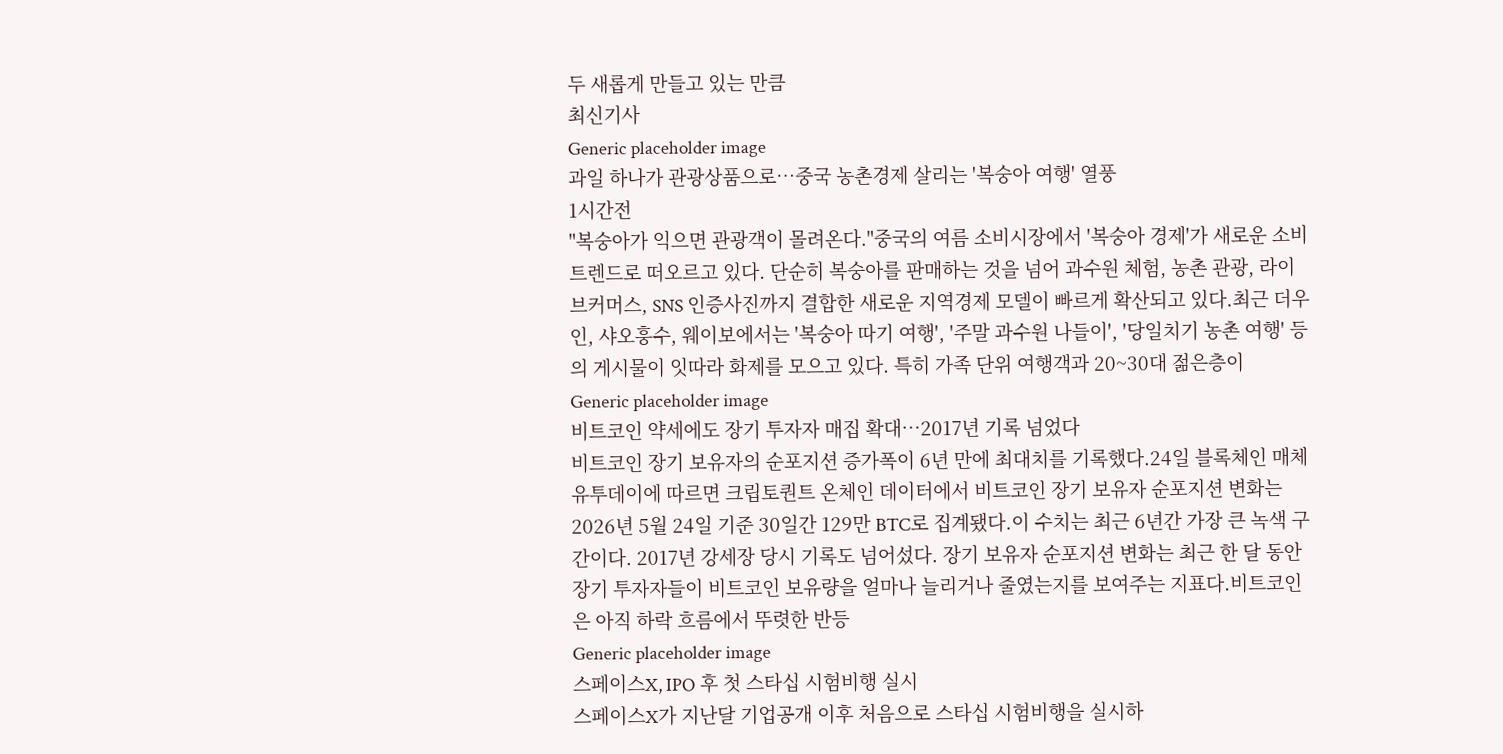두 새롭게 만들고 있는 만큼
최신기사
Generic placeholder image
과일 하나가 관광상품으로…중국 농촌경제 살리는 '복숭아 여행' 열풍
1시간전
"복숭아가 익으면 관광객이 몰려온다."중국의 여름 소비시장에서 '복숭아 경제'가 새로운 소비 트렌드로 떠오르고 있다. 단순히 복숭아를 판매하는 것을 넘어 과수원 체험, 농촌 관광, 라이브커머스, SNS 인증사진까지 결합한 새로운 지역경제 모델이 빠르게 확산되고 있다.최근 더우인, 샤오훙수, 웨이보에서는 '복숭아 따기 여행', '주말 과수원 나들이', '당일치기 농촌 여행' 등의 게시물이 잇따라 화제를 모으고 있다. 특히 가족 단위 여행객과 20~30대 젊은층이
Generic placeholder image
비트코인 약세에도 장기 투자자 매집 확대…2017년 기록 넘었다
비트코인 장기 보유자의 순포지션 증가폭이 6년 만에 최대치를 기록했다.24일 블록체인 매체 유투데이에 따르면 크립토퀀트 온체인 데이터에서 비트코인 장기 보유자 순포지션 변화는 2026년 5월 24일 기준 30일간 129만 BTC로 집계됐다.이 수치는 최근 6년간 가장 큰 녹색 구간이다. 2017년 강세장 당시 기록도 넘어섰다. 장기 보유자 순포지션 변화는 최근 한 달 동안 장기 투자자들이 비트코인 보유량을 얼마나 늘리거나 줄였는지를 보여주는 지표다.비트코인은 아직 하락 흐름에서 뚜렷한 반등
Generic placeholder image
스페이스X, IPO 후 첫 스타십 시험비행 실시
스페이스X가 지난달 기업공개 이후 처음으로 스타십 시험비행을 실시하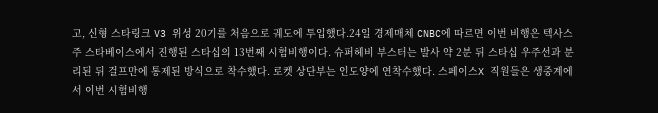고, 신형 스타링크 V3 위성 20기를 처음으로 궤도에 투입했다.24일 경제매체 CNBC에 따르면 이번 비행은 텍사스주 스타베이스에서 진행된 스타십의 13번째 시험비행이다. 슈퍼헤비 부스터는 발사 약 2분 뒤 스타십 우주선과 분리된 뒤 걸프만에 통제된 방식으로 착수했다. 로켓 상단부는 인도양에 연착수했다. 스페이스X 직원들은 생중계에서 이번 시험비행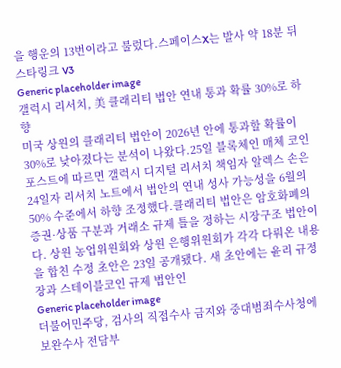을 행운의 13번이라고 불렀다.스페이스X는 발사 약 18분 뒤 스타링크 V3
Generic placeholder image
갤럭시 리서치, 美 클래리티 법안 연내 통과 확률 30%로 하향
미국 상원의 클래리티 법안이 2026년 안에 통과할 확률이 30%로 낮아졌다는 분석이 나왔다.25일 블록체인 매체 코인포스트에 따르면 갤럭시 디지털 리서치 책임자 알렉스 손은 24일자 리서치 노트에서 법안의 연내 성사 가능성을 6월의 50% 수준에서 하향 조정했다.클래리티 법안은 암호화폐의 증권·상품 구분과 거래소 규제 틀을 정하는 시장구조 법안이다. 상원 농업위원회와 상원 은행위원회가 각각 다뤄온 내용을 합친 수정 초안은 23일 공개됐다. 새 초안에는 윤리 규정 장과 스테이블코인 규제 법안인
Generic placeholder image
더불어민주당, 검사의 직접수사 금지와 중대범죄수사청에 보완수사 전담부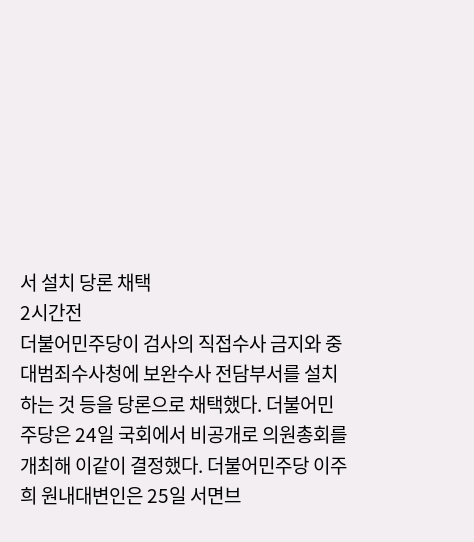서 설치 당론 채택
2시간전
더불어민주당이 검사의 직접수사 금지와 중대범죄수사청에 보완수사 전담부서를 설치하는 것 등을 당론으로 채택했다. 더불어민주당은 24일 국회에서 비공개로 의원총회를 개최해 이같이 결정했다. 더불어민주당 이주희 원내대변인은 25일 서면브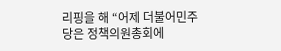리핑을 해 “어제 더불어민주당은 정책의원총회에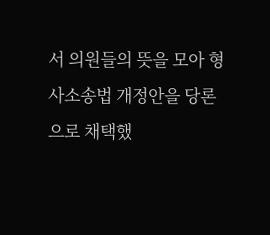서 의원들의 뜻을 모아 형사소송법 개정안을 당론으로 채택했